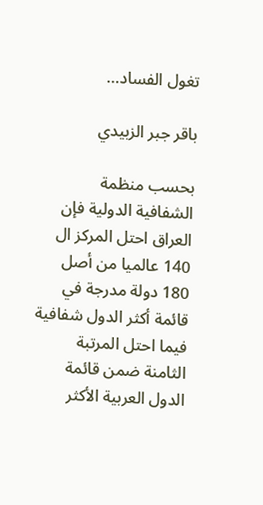تغول الفساد…

باقر جبر الزبيدي

بحسب منظمة الشفافية الدولية فإن العراق احتل المركز ال 140 عالميا من أصل 180 دولة مدرجة في قائمة أكثر الدول شفافية فيما احتل المرتبة الثامنة ضمن قائمة الدول العربية الأكثر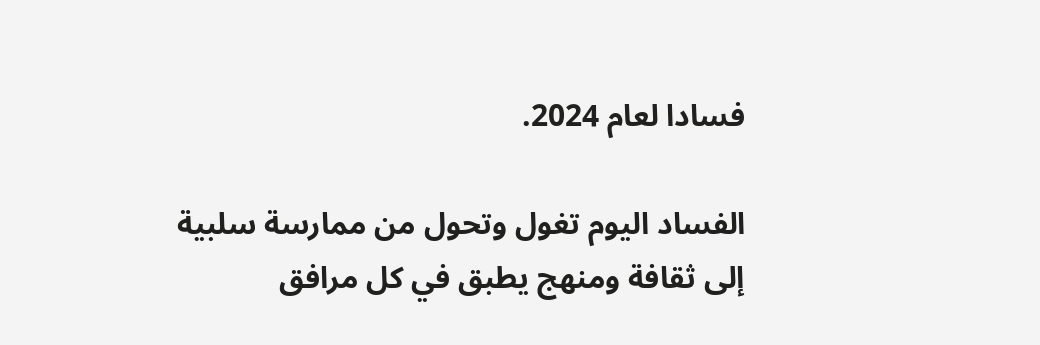فسادا لعام 2024.

الفساد اليوم تغول وتحول من ممارسة سلبية إلى ثقافة ومنهج يطبق في كل مرافق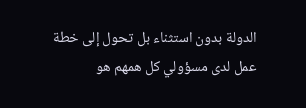الدولة بدون استثناء بل تحول إلى خطة عمل لدى مسؤولي كل همهم هو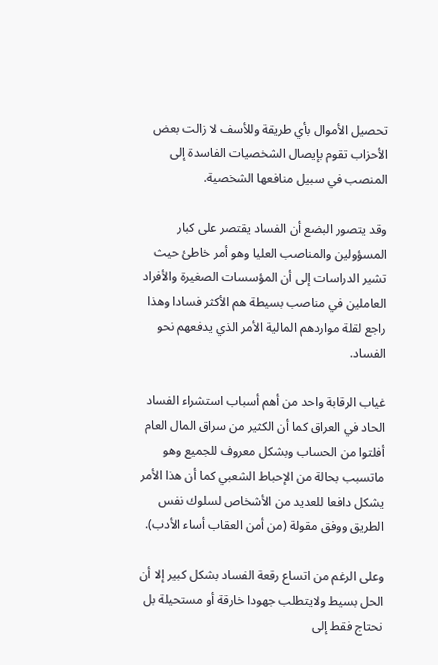تحصيل الأموال بأي طريقة وللأسف لا زالت بعض الأحزاب تقوم بإيصال الشخصيات الفاسدة إلى المنصب في سبيل منافعها الشخصية.

وقد يتصور البضع أن الفساد يقتصر على كبار المسؤولين والمناصب العليا وهو أمر خاطئ حيث تشير الدراسات إلى أن المؤسسات الصغيرة والأفراد العاملين في مناصب بسيطة هم الأكثر فسادا وهذا راجع لقلة مواردهم المالية الأمر الذي يدفعهم نحو الفساد.

غياب الرقابة واحد من أهم أسباب استشراء الفساد الحاد في العراق كما أن الكثير من سراق المال العام أفلتوا من الحساب وبشكل معروف للجميع وهو ماتسبب بحالة من الإحباط الشعبي كما أن هذا الأمر يشكل دافعا للعديد من الأشخاص لسلوك نفس الطريق ووفق مقولة (من أمن العقاب أساء الأدب).

وعلى الرغم من اتساع رقعة الفساد بشكل كبير إلا أن الحل بسيط ولايتطلب جهودا خارقة أو مستحيلة بل نحتاج فقط إلى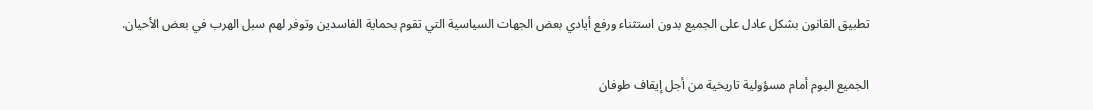تطبيق القانون بشكل عادل على الجميع بدون استثناء ورفع أيادي بعض الجهات السياسية التي تقوم بحماية الفاسدين وتوفر لهم سبل الهرب في بعض الأحيان.

الجميع اليوم أمام مسؤولية تاريخية من أجل إيقاف طوفان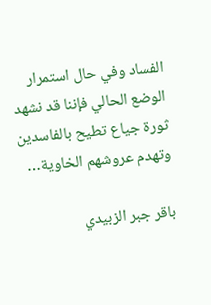الفساد وفي حال استمرار الوضع الحالي فإننا قد نشهد ثورة جياع تطيح بالفاسدين وتهدم عروشهم الخاوية…

باقر جبر الزبيدي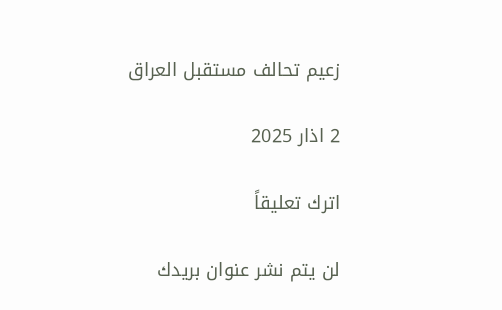زعيم تحالف مستقبل العراق

2 اذار 2025

اترك تعليقاً

لن يتم نشر عنوان بريدك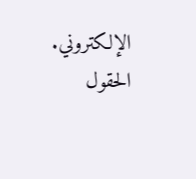الإلكتروني. الحقول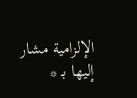الإلزامية مشار إليها بـ *